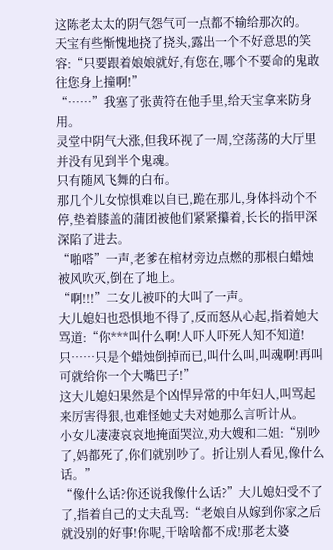这陈老太太的阴气怨气可一点都不输给那次的。
天宝有些惭愧地挠了挠头,露出一个不好意思的笑容:“只要跟着娘娘就好,有您在,哪个不要命的鬼敢往您身上撞啊!”
“……”我塞了张黄符在他手里,给天宝拿来防身用。
灵堂中阴气大涨,但我环视了一周,空荡荡的大厅里并没有见到半个鬼魂。
只有随风飞舞的白布。
那几个儿女惊惧难以自已,跪在那儿,身体抖动个不停,垫着膝盖的蒲团被他们紧紧攥着,长长的指甲深深陷了进去。
“啪嗒”一声,老爹在棺材旁边点燃的那根白蜡烛被风吹灭,倒在了地上。
“啊!!!”二女儿被吓的大叫了一声。
大儿媳妇也恐惧地不得了,反而怒从心起,指着她大骂道:“你***叫什么啊!人吓人吓死人知不知道!只……只是个蜡烛倒掉而已,叫什么叫,叫魂啊!再叫可就给你一个大嘴巴子!”
这大儿媳妇果然是个凶悍异常的中年妇人,叫骂起来厉害得狠,也难怪她丈夫对她那么言听计从。
小女儿凄凄哀哀地掩面哭泣,劝大嫂和二姐:“别吵了,妈都死了,你们就别吵了。折让别人看见,像什么话。”
“像什么话?你还说我像什么话?”大儿媳妇受不了了,指着自己的丈夫乱骂:“老娘自从嫁到你家之后就没别的好事!你呢,干啥啥都不成!那老太婆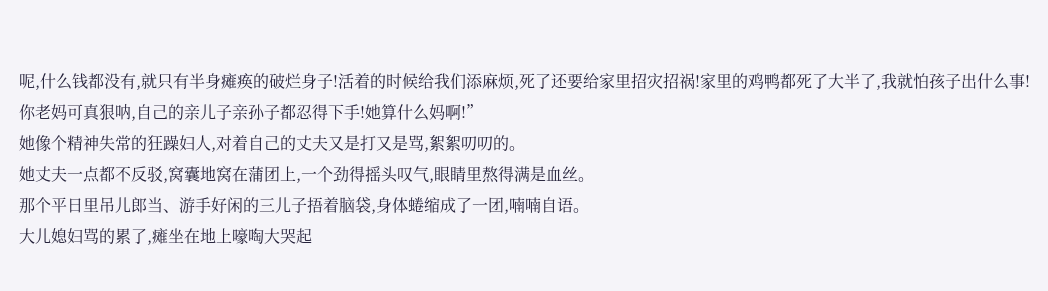呢,什么钱都没有,就只有半身瘫痪的破烂身子!活着的时候给我们添麻烦,死了还要给家里招灾招祸!家里的鸡鸭都死了大半了,我就怕孩子出什么事!你老妈可真狠呐,自己的亲儿子亲孙子都忍得下手!她算什么妈啊!”
她像个精神失常的狂躁妇人,对着自己的丈夫又是打又是骂,絮絮叨叨的。
她丈夫一点都不反驳,窝囊地窝在蒲团上,一个劲得摇头叹气,眼睛里熬得满是血丝。
那个平日里吊儿郎当、游手好闲的三儿子捂着脑袋,身体蜷缩成了一团,喃喃自语。
大儿媳妇骂的累了,瘫坐在地上嚎啕大哭起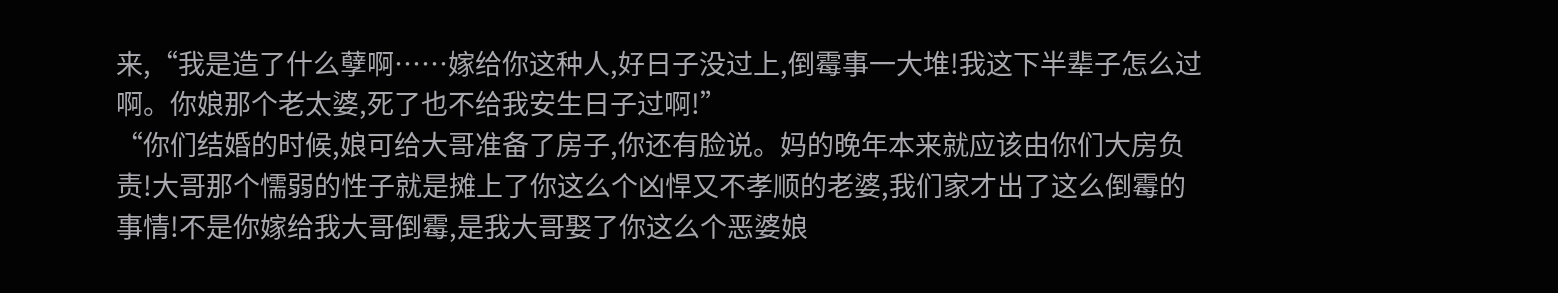来,“我是造了什么孽啊……嫁给你这种人,好日子没过上,倒霉事一大堆!我这下半辈子怎么过啊。你娘那个老太婆,死了也不给我安生日子过啊!”
“你们结婚的时候,娘可给大哥准备了房子,你还有脸说。妈的晚年本来就应该由你们大房负责!大哥那个懦弱的性子就是摊上了你这么个凶悍又不孝顺的老婆,我们家才出了这么倒霉的事情!不是你嫁给我大哥倒霉,是我大哥娶了你这么个恶婆娘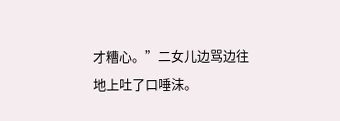才糟心。”二女儿边骂边往地上吐了口唾沫。